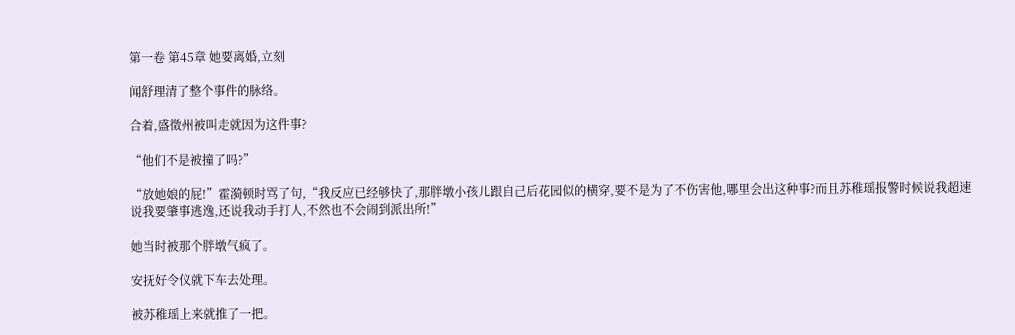第一卷 第45章 她要离婚,立刻

闻舒理清了整个事件的脉络。

合着,盛徵州被叫走就因为这件事?

“他们不是被撞了吗?”

“放她娘的屁!”霍漪顿时骂了句,“我反应已经够快了,那胖墩小孩儿跟自己后花园似的横穿,要不是为了不伤害他,哪里会出这种事?而且苏稚瑶报警时候说我超速说我要肇事逃逸,还说我动手打人,不然也不会闹到派出所!”

她当时被那个胖墩气疯了。

安抚好令仪就下车去处理。

被苏稚瑶上来就推了一把。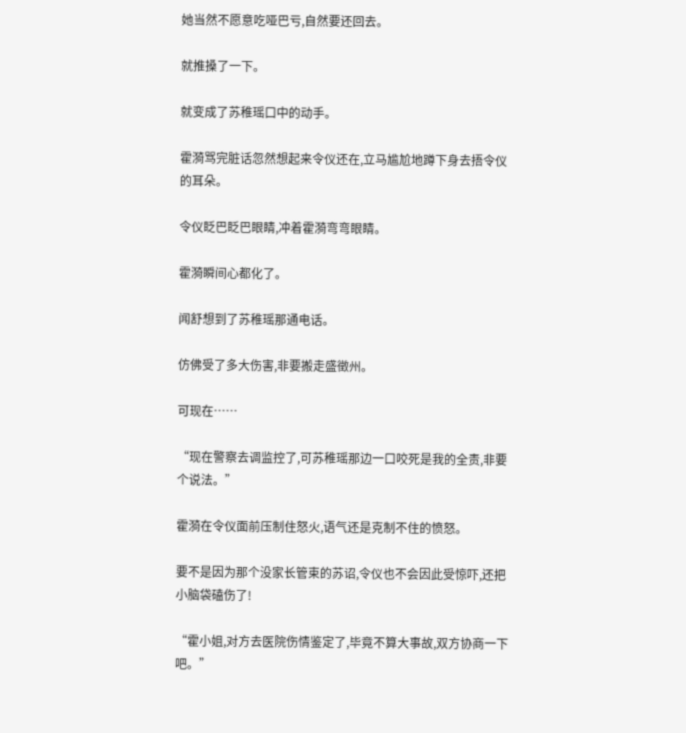她当然不愿意吃哑巴亏,自然要还回去。

就推搡了一下。

就变成了苏稚瑶口中的动手。

霍漪骂完脏话忽然想起来令仪还在,立马尴尬地蹲下身去捂令仪的耳朵。

令仪眨巴眨巴眼睛,冲着霍漪弯弯眼睛。

霍漪瞬间心都化了。

闻舒想到了苏稚瑶那通电话。

仿佛受了多大伤害,非要搬走盛徵州。

可现在……

“现在警察去调监控了,可苏稚瑶那边一口咬死是我的全责,非要个说法。”

霍漪在令仪面前压制住怒火,语气还是克制不住的愤怒。

要不是因为那个没家长管束的苏诏,令仪也不会因此受惊吓,还把小脑袋磕伤了!

“霍小姐,对方去医院伤情鉴定了,毕竟不算大事故,双方协商一下吧。”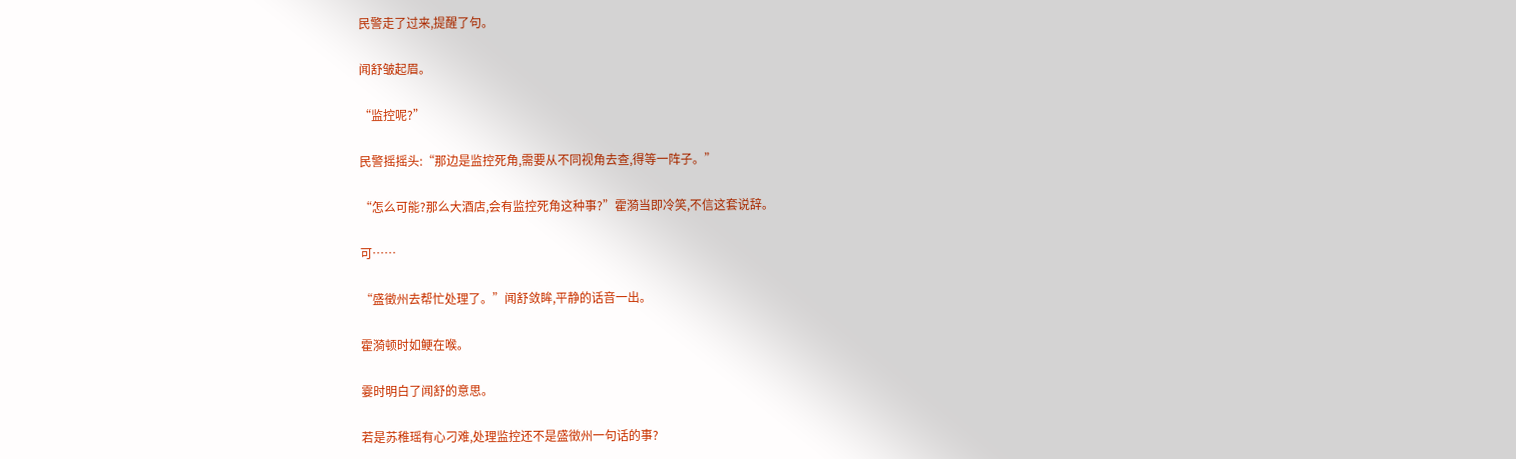民警走了过来,提醒了句。

闻舒皱起眉。

“监控呢?”

民警摇摇头:“那边是监控死角,需要从不同视角去查,得等一阵子。”

“怎么可能?那么大酒店,会有监控死角这种事?”霍漪当即冷笑,不信这套说辞。

可……

“盛徵州去帮忙处理了。”闻舒敛眸,平静的话音一出。

霍漪顿时如鲠在喉。

霎时明白了闻舒的意思。

若是苏稚瑶有心刁难,处理监控还不是盛徵州一句话的事?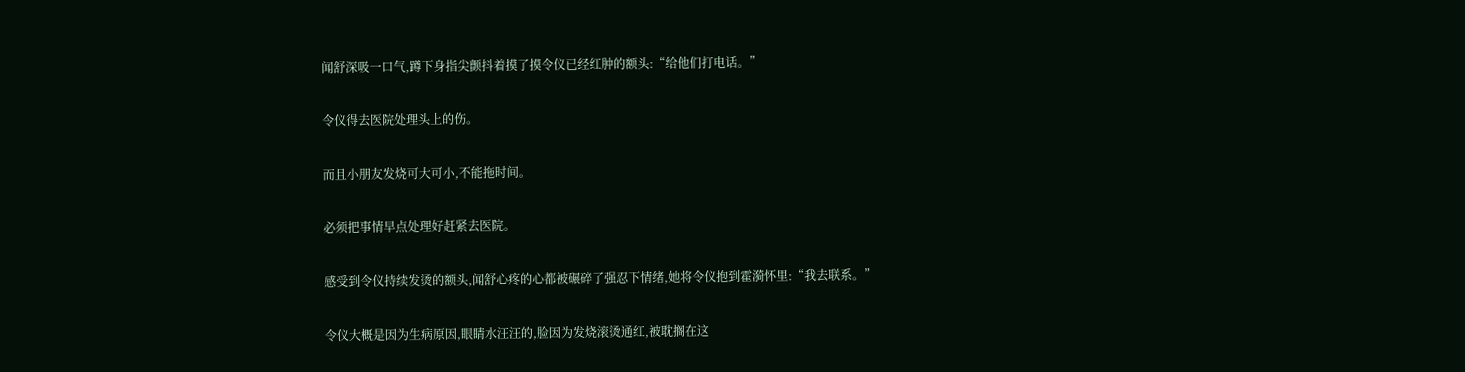闻舒深吸一口气,蹲下身指尖颤抖着摸了摸令仪已经红肿的额头:“给他们打电话。”

令仪得去医院处理头上的伤。

而且小朋友发烧可大可小,不能拖时间。

必须把事情早点处理好赶紧去医院。

感受到令仪持续发烫的额头,闻舒心疼的心都被碾碎了强忍下情绪,她将令仪抱到霍漪怀里:“我去联系。”

令仪大概是因为生病原因,眼睛水汪汪的,脸因为发烧滚烫通红,被耽搁在这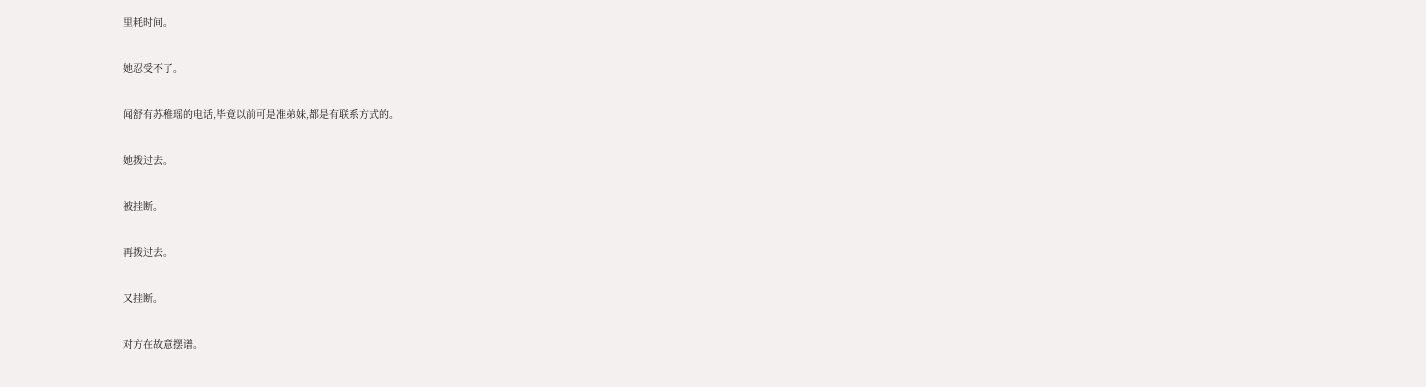里耗时间。

她忍受不了。

闻舒有苏稚瑶的电话,毕竟以前可是准弟妹,都是有联系方式的。

她拨过去。

被挂断。

再拨过去。

又挂断。

对方在故意摆谱。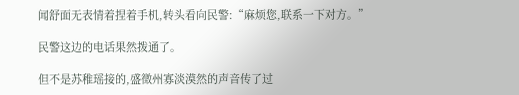闻舒面无表情着捏着手机,转头看向民警:“麻烦您,联系一下对方。”

民警这边的电话果然拨通了。

但不是苏稚瑶接的,盛徵州寡淡漠然的声音传了过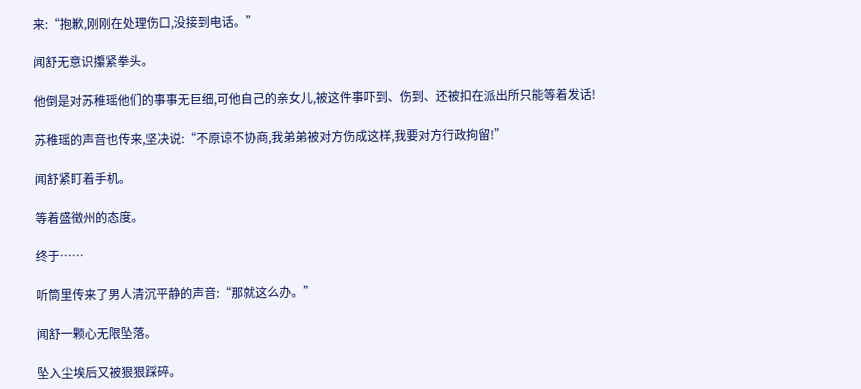来:“抱歉,刚刚在处理伤口,没接到电话。”

闻舒无意识攥紧拳头。

他倒是对苏稚瑶他们的事事无巨细,可他自己的亲女儿,被这件事吓到、伤到、还被扣在派出所只能等着发话!

苏稚瑶的声音也传来,坚决说:“不原谅不协商,我弟弟被对方伤成这样,我要对方行政拘留!”

闻舒紧盯着手机。

等着盛徵州的态度。

终于……

听筒里传来了男人清沉平静的声音:“那就这么办。”

闻舒一颗心无限坠落。

坠入尘埃后又被狠狠踩碎。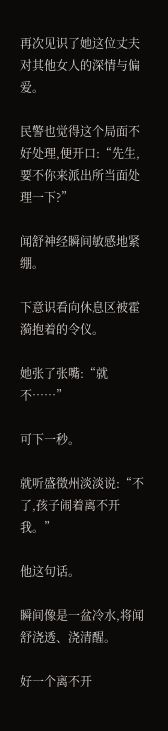再次见识了她这位丈夫对其他女人的深情与偏爱。

民警也觉得这个局面不好处理,便开口:“先生,要不你来派出所当面处理一下?”

闻舒神经瞬间敏感地紧绷。

下意识看向休息区被霍漪抱着的令仪。

她张了张嘴:“就不……”

可下一秒。

就听盛徵州淡淡说:“不了,孩子闹着离不开我。”

他这句话。

瞬间像是一盆冷水,将闻舒浇透、浇清醒。

好一个离不开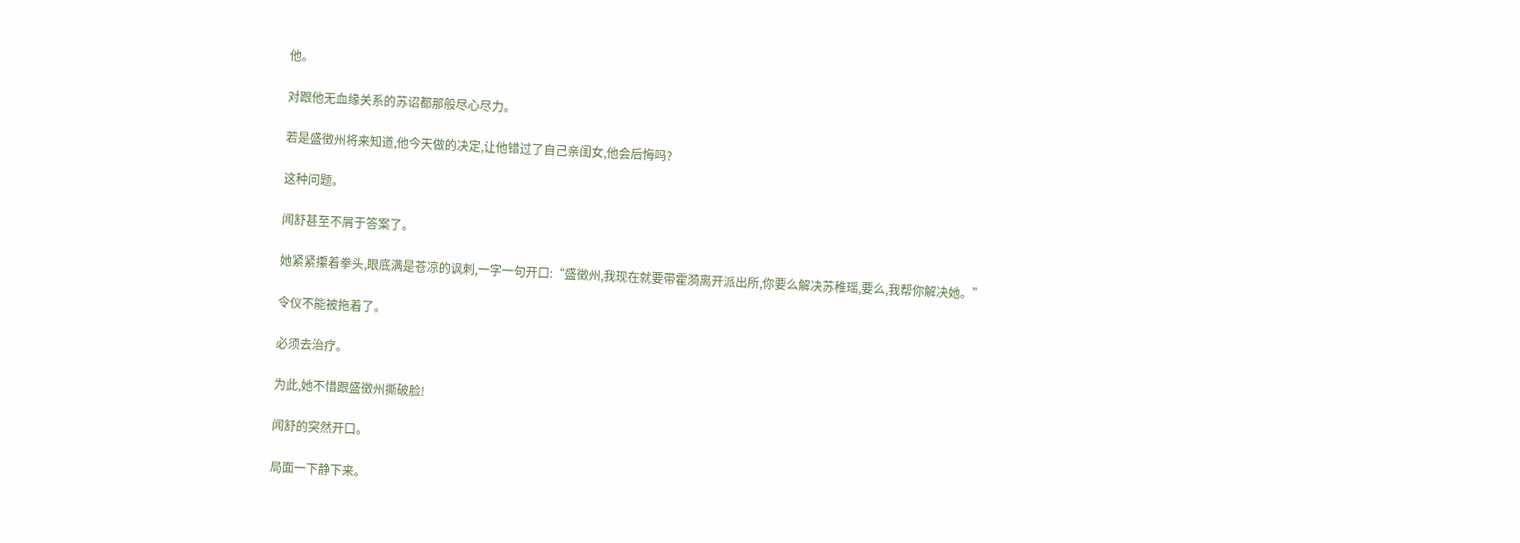他。

对跟他无血缘关系的苏诏都那般尽心尽力。

若是盛徵州将来知道,他今天做的决定,让他错过了自己亲闺女,他会后悔吗?

这种问题。

闻舒甚至不屑于答案了。

她紧紧攥着拳头,眼底满是苍凉的讽刺,一字一句开口:“盛徵州,我现在就要带霍漪离开派出所,你要么解决苏稚瑶,要么,我帮你解决她。”

令仪不能被拖着了。

必须去治疗。

为此,她不惜跟盛徵州撕破脸!

闻舒的突然开口。

局面一下静下来。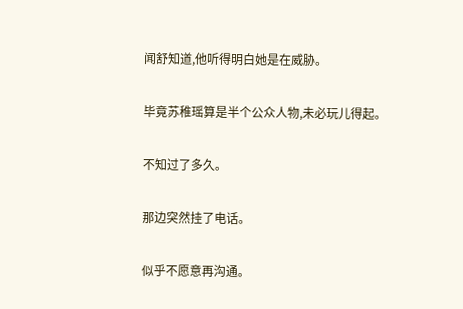闻舒知道,他听得明白她是在威胁。

毕竟苏稚瑶算是半个公众人物,未必玩儿得起。

不知过了多久。

那边突然挂了电话。

似乎不愿意再沟通。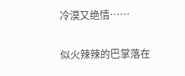冷漠又绝情……

似火辣辣的巴掌落在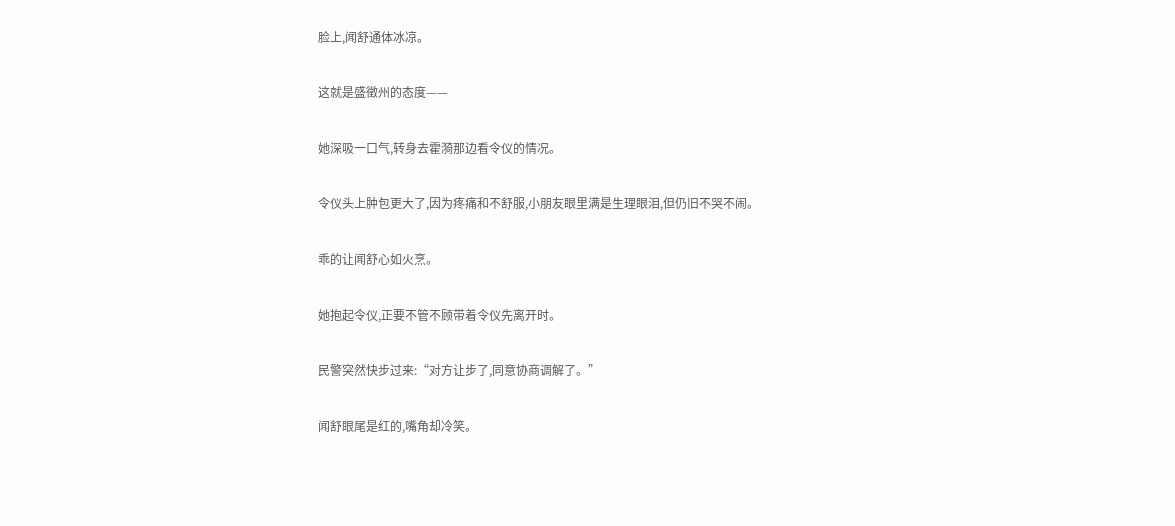脸上,闻舒通体冰凉。

这就是盛徵州的态度——

她深吸一口气,转身去霍漪那边看令仪的情况。

令仪头上肿包更大了,因为疼痛和不舒服,小朋友眼里满是生理眼泪,但仍旧不哭不闹。

乖的让闻舒心如火烹。

她抱起令仪,正要不管不顾带着令仪先离开时。

民警突然快步过来:“对方让步了,同意协商调解了。”

闻舒眼尾是红的,嘴角却冷笑。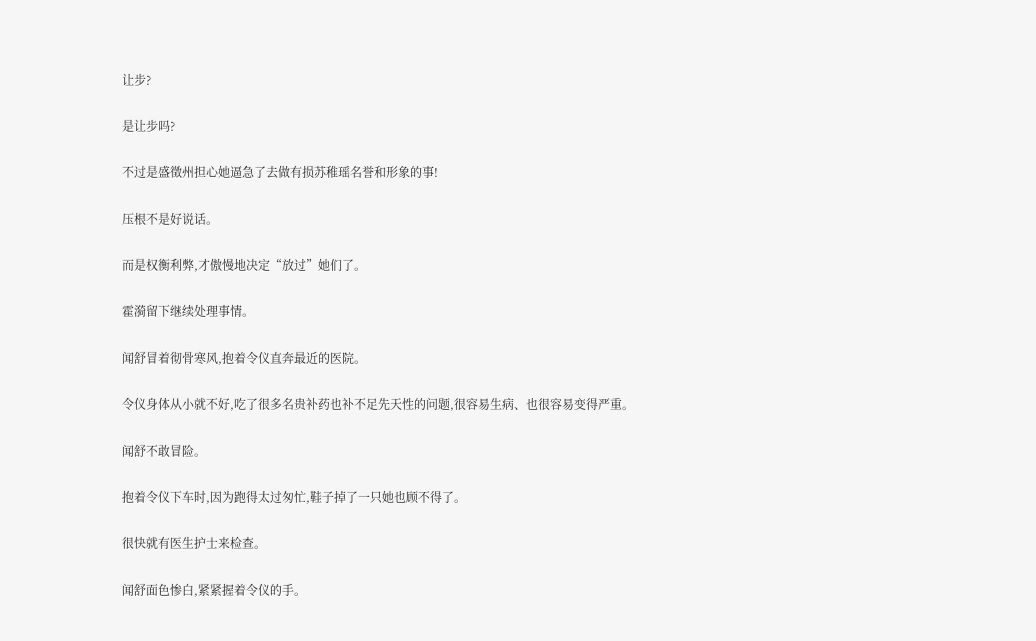让步?

是让步吗?

不过是盛徵州担心她逼急了去做有损苏稚瑶名誉和形象的事!

压根不是好说话。

而是权衡利弊,才傲慢地决定“放过”她们了。

霍漪留下继续处理事情。

闻舒冒着彻骨寒风,抱着令仪直奔最近的医院。

令仪身体从小就不好,吃了很多名贵补药也补不足先天性的问题,很容易生病、也很容易变得严重。

闻舒不敢冒险。

抱着令仪下车时,因为跑得太过匆忙,鞋子掉了一只她也顾不得了。

很快就有医生护士来检查。

闻舒面色惨白,紧紧握着令仪的手。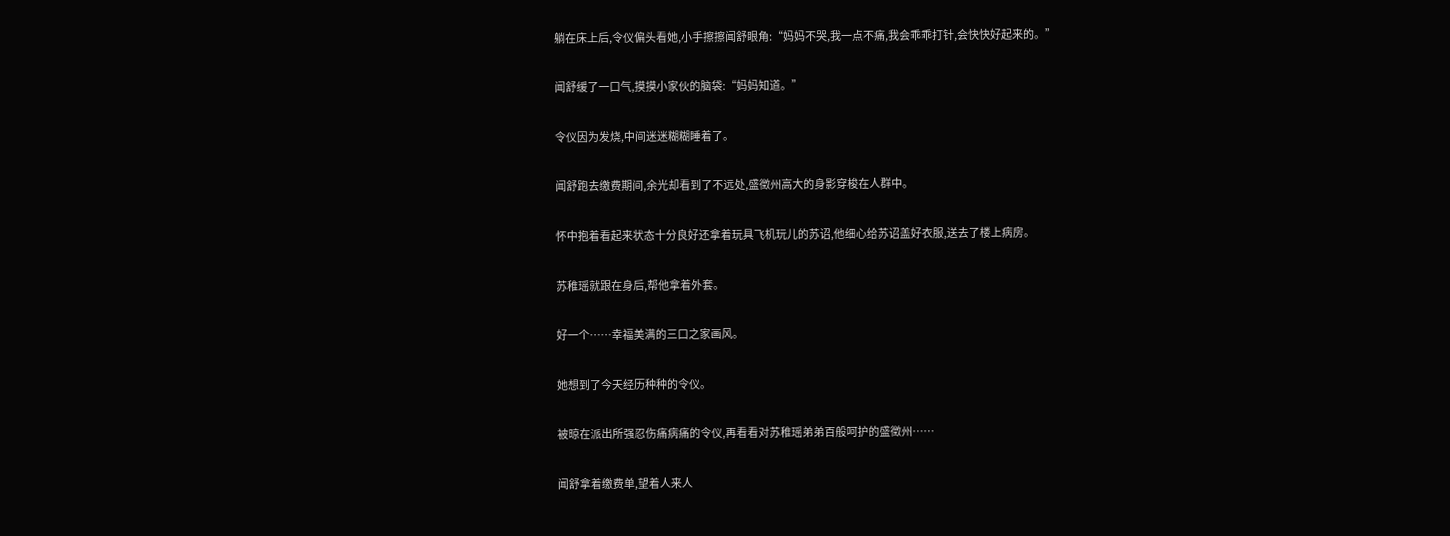躺在床上后,令仪偏头看她,小手擦擦闻舒眼角:“妈妈不哭,我一点不痛,我会乖乖打针,会快快好起来的。”

闻舒缓了一口气,摸摸小家伙的脑袋:“妈妈知道。”

令仪因为发烧,中间迷迷糊糊睡着了。

闻舒跑去缴费期间,余光却看到了不远处,盛徵州高大的身影穿梭在人群中。

怀中抱着看起来状态十分良好还拿着玩具飞机玩儿的苏诏,他细心给苏诏盖好衣服,送去了楼上病房。

苏稚瑶就跟在身后,帮他拿着外套。

好一个……幸福美满的三口之家画风。

她想到了今天经历种种的令仪。

被晾在派出所强忍伤痛病痛的令仪,再看看对苏稚瑶弟弟百般呵护的盛徵州……

闻舒拿着缴费单,望着人来人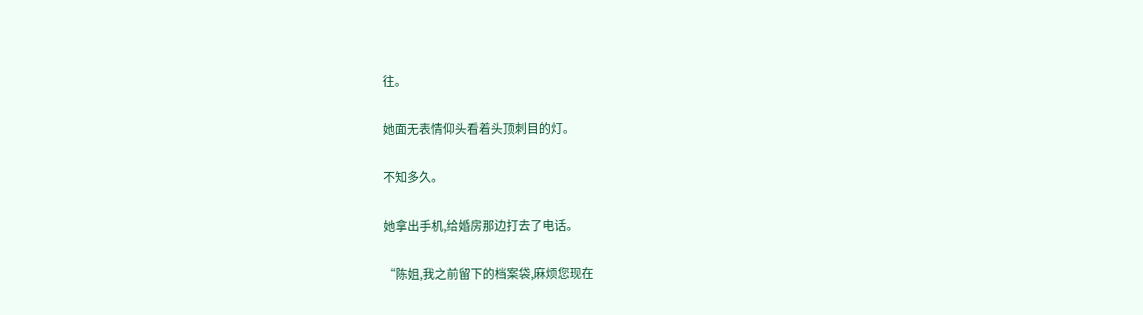往。

她面无表情仰头看着头顶刺目的灯。

不知多久。

她拿出手机,给婚房那边打去了电话。

“陈姐,我之前留下的档案袋,麻烦您现在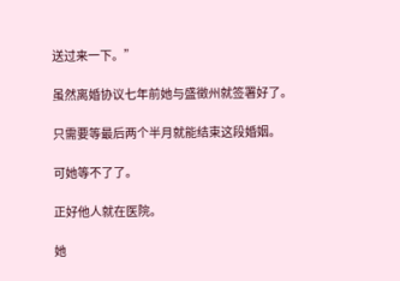送过来一下。”

虽然离婚协议七年前她与盛徵州就签署好了。

只需要等最后两个半月就能结束这段婚姻。

可她等不了了。

正好他人就在医院。

她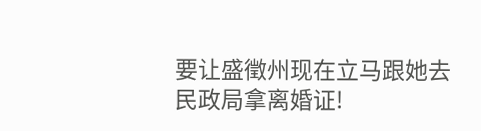要让盛徵州现在立马跟她去民政局拿离婚证!